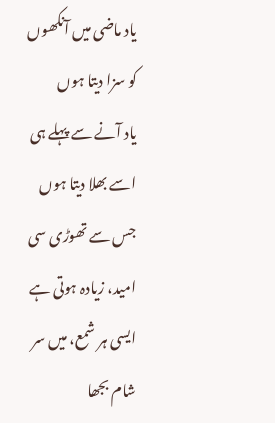یاد ماضی میں آنکھوں کو سزا دیتا ہوں
یاد آنے سے پہلے ہی اسے بھلا دیتا ہوں
جس سے تھوڑی سی امید، زیادہ ہوتی ہے
ایسی ہر شمع، میں سر شام بجھا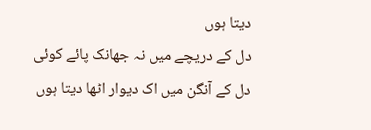دیتا ہوں
دل کے دریچے میں نہ جھانک پائے کوئی
دل کے آنگن میں اک دیوار اٹھا دیتا ہوں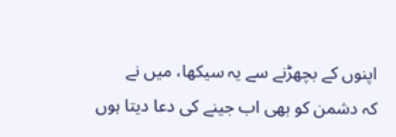اپنوں کے بچھڑنے سے یہ سیکھا، میں نے
کہ دشمن کو بھی اب جینے کی دعا دیتا ہوں